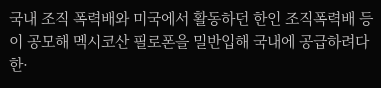국내 조직 폭력배와 미국에서 활동하던 한인 조직폭력배 등이 공모해 멕시코산 필로폰을 밀반입해 국내에 공급하려다 한·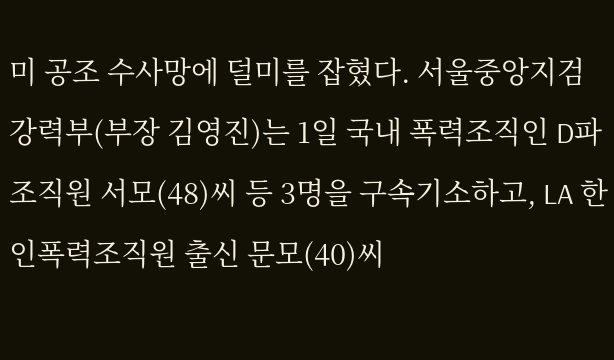미 공조 수사망에 덜미를 잡혔다. 서울중앙지검 강력부(부장 김영진)는 1일 국내 폭력조직인 D파 조직원 서모(48)씨 등 3명을 구속기소하고, LA 한인폭력조직원 출신 문모(40)씨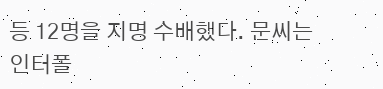등 12명을 지명 수배했다. 문씨는 인터폴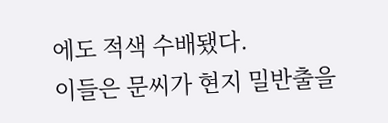에도 적색 수배됐다.
이들은 문씨가 현지 밀반출을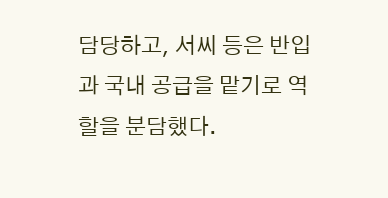담당하고, 서씨 등은 반입과 국내 공급을 맡기로 역할을 분담했다.